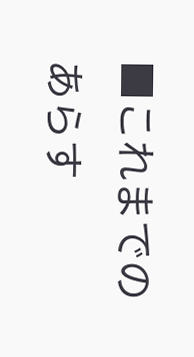■これまでのあらす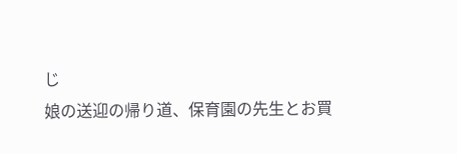じ
娘の送迎の帰り道、保育園の先生とお買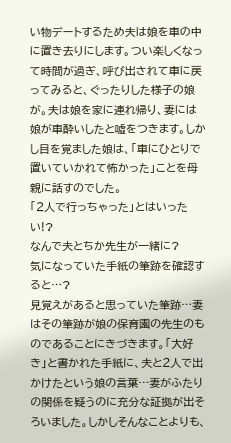い物デートするため夫は娘を車の中に置き去りにします。つい楽しくなって時間が過ぎ、呼び出されて車に戻ってみると、ぐったりした様子の娘が。夫は娘を家に連れ帰り、妻には娘が車酔いしたと嘘をつきます。しかし目を覚ました娘は、「車にひとりで置いていかれて怖かった」ことを母親に話すのでした。
「2人で行っちゃった」とはいったい!?
なんで夫とちか先生が一緒に?
気になっていた手紙の筆跡を確認すると…?
見覚えがあると思っていた筆跡…妻はその筆跡が娘の保育園の先生のものであることにきづきます。「大好き」と書かれた手紙に、夫と2人で出かけたという娘の言葉…妻がふたりの関係を疑うのに充分な証拠が出そろいました。しかしそんなことよりも、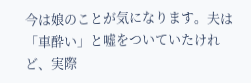今は娘のことが気になります。夫は「車酔い」と嘘をついていたけれど、実際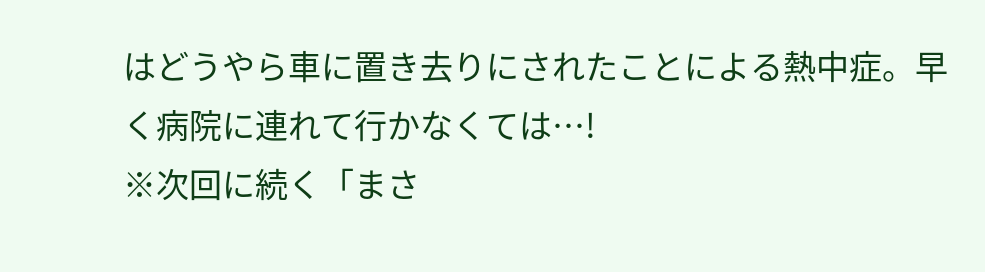はどうやら車に置き去りにされたことによる熱中症。早く病院に連れて行かなくては…!
※次回に続く「まさ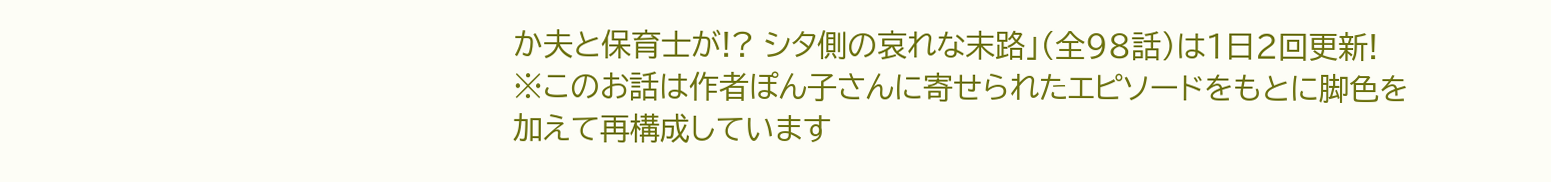か夫と保育士が!? シタ側の哀れな末路」(全98話)は1日2回更新!
※このお話は作者ぽん子さんに寄せられたエピソードをもとに脚色を加えて再構成しています